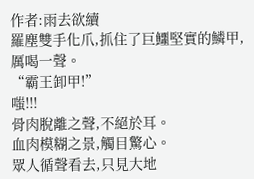作者:雨去欲續
羅塵雙手化爪,抓住了巨鱷堅實的鱗甲,厲喝一聲。
“霸王卸甲!”
嗤!!!
骨肉脫離之聲,不絕於耳。
血肉模糊之景,觸目驚心。
眾人循聲看去,只見大地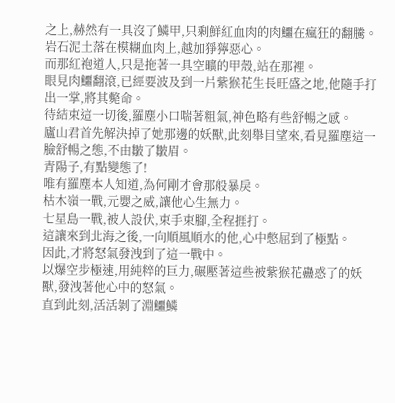之上,赫然有一具沒了鱗甲,只剩鮮紅血肉的肉鱷在瘋狂的翻騰。
岩石泥土落在模糊血肉上,越加猙獰惡心。
而那紅袍道人,只是拖著一具空曠的甲殼,站在那裡。
眼見肉鱷翻滾,已經要波及到一片紫猴花生長旺盛之地,他隨手打出一掌,將其斃命。
待結束這一切後,羅塵小口喘著粗氣,神色略有些舒暢之感。
廬山君首先解決掉了她那邊的妖獸,此刻舉目望來,看見羅塵這一臉舒暢之態,不由皺了皺眉。
青陽子,有點變態了!
唯有羅塵本人知道,為何剛才會那般暴戾。
枯木嶺一戰,元嬰之威,讓他心生無力。
七星島一戰,被人設伏,束手束腳,全程捱打。
這讓來到北海之後,一向順風順水的他,心中憋屈到了極點。
因此,才將怒氣發洩到了這一戰中。
以爆空步極速,用純粹的巨力,碾壓著這些被紫猴花蠱惑了的妖獸,發洩著他心中的怒氣。
直到此刻,活活剝了淵鱷鱗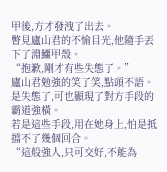甲後,方才發洩了出去。
瞥見廬山君的不愉目光,他隨手丟下了淵鱷甲殼。
“抱歉,剛才有些失態了。”
廬山君勉強的笑了笑,點頭不語。
是失態了,可也顯現了對方手段的霸道強橫。
若是這些手段,用在她身上,怕是抵擋不了幾個回合。
“這般強人,只可交好,不能為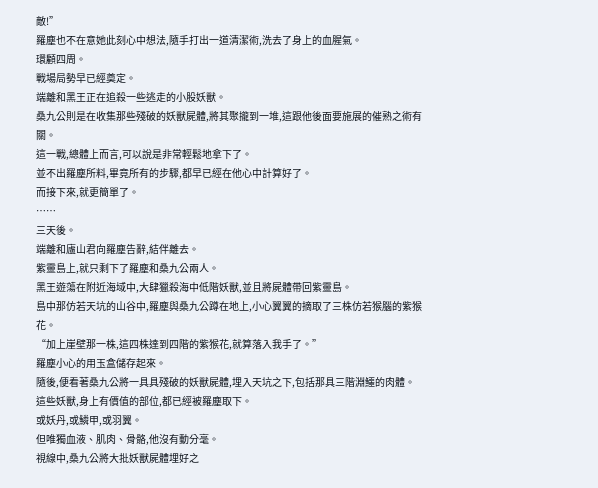敵!”
羅塵也不在意她此刻心中想法,隨手打出一道清潔術,洗去了身上的血腥氣。
環顧四周。
戰場局勢早已經奠定。
端離和黑王正在追殺一些逃走的小股妖獸。
桑九公則是在收集那些殘破的妖獸屍體,將其聚攏到一堆,這跟他後面要施展的催熟之術有關。
這一戰,總體上而言,可以說是非常輕鬆地拿下了。
並不出羅塵所料,畢竟所有的步驟,都早已經在他心中計算好了。
而接下來,就更簡單了。
……
三天後。
端離和廬山君向羅塵告辭,結伴離去。
紫靈島上,就只剩下了羅塵和桑九公兩人。
黑王遊蕩在附近海域中,大肆獵殺海中低階妖獸,並且將屍體帶回紫靈島。
島中那仿若天坑的山谷中,羅塵與桑九公蹲在地上,小心翼翼的摘取了三株仿若猴腦的紫猴花。
“加上崖壁那一株,這四株達到四階的紫猴花,就算落入我手了。”
羅塵小心的用玉盒儲存起來。
隨後,便看著桑九公將一具具殘破的妖獸屍體,埋入天坑之下,包括那具三階淵鱷的肉體。
這些妖獸,身上有價值的部位,都已經被羅塵取下。
或妖丹,或鱗甲,或羽翼。
但唯獨血液、肌肉、骨骼,他沒有動分毫。
視線中,桑九公將大批妖獸屍體埋好之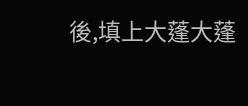後,填上大蓬大蓬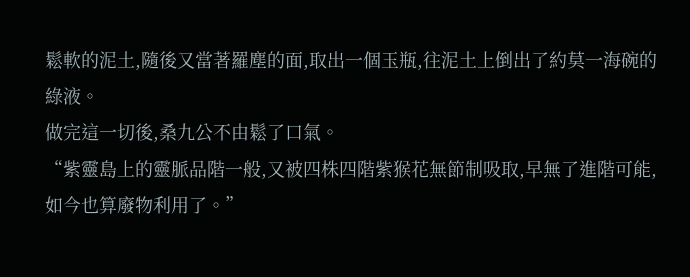鬆軟的泥土,隨後又當著羅塵的面,取出一個玉瓶,往泥土上倒出了約莫一海碗的綠液。
做完這一切後,桑九公不由鬆了口氣。
“紫靈島上的靈脈品階一般,又被四株四階紫猴花無節制吸取,早無了進階可能,如今也算廢物利用了。”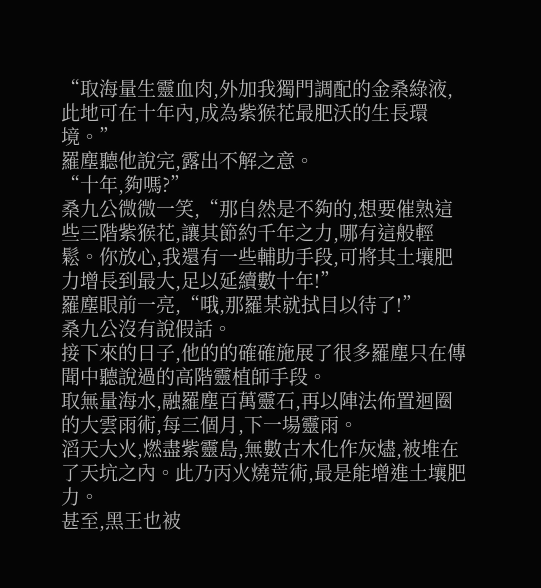“取海量生靈血肉,外加我獨門調配的金桑綠液,此地可在十年內,成為紫猴花最肥沃的生長環境。”
羅塵聽他說完,露出不解之意。
“十年,夠嗎?”
桑九公微微一笑,“那自然是不夠的,想要催熟這些三階紫猴花,讓其節約千年之力,哪有這般輕鬆。你放心,我還有一些輔助手段,可將其土壤肥力增長到最大,足以延續數十年!”
羅塵眼前一亮,“哦,那羅某就拭目以待了!”
桑九公沒有說假話。
接下來的日子,他的的確確施展了很多羅塵只在傳聞中聽說過的高階靈植師手段。
取無量海水,融羅塵百萬靈石,再以陣法佈置迴圈的大雲雨術,每三個月,下一場靈雨。
滔天大火,燃盡紫靈島,無數古木化作灰燼,被堆在了天坑之內。此乃丙火燒荒術,最是能增進土壤肥力。
甚至,黑王也被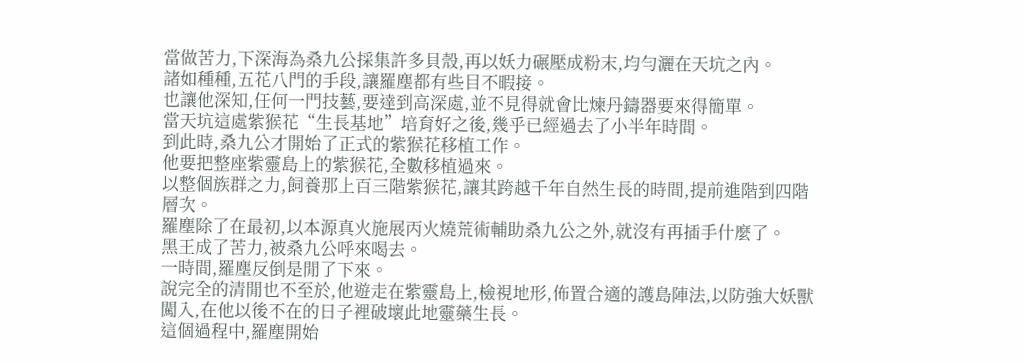當做苦力,下深海為桑九公採集許多貝殼,再以妖力碾壓成粉末,均勻灑在天坑之內。
諸如種種,五花八門的手段,讓羅塵都有些目不暇接。
也讓他深知,任何一門技藝,要達到高深處,並不見得就會比煉丹鑄器要來得簡單。
當天坑這處紫猴花“生長基地”培育好之後,幾乎已經過去了小半年時間。
到此時,桑九公才開始了正式的紫猴花移植工作。
他要把整座紫靈島上的紫猴花,全數移植過來。
以整個族群之力,飼養那上百三階紫猴花,讓其跨越千年自然生長的時間,提前進階到四階層次。
羅塵除了在最初,以本源真火施展丙火燒荒術輔助桑九公之外,就沒有再插手什麼了。
黑王成了苦力,被桑九公呼來喝去。
一時間,羅塵反倒是閒了下來。
說完全的清閒也不至於,他遊走在紫靈島上,檢視地形,佈置合適的護島陣法,以防強大妖獸闖入,在他以後不在的日子裡破壞此地靈藥生長。
這個過程中,羅塵開始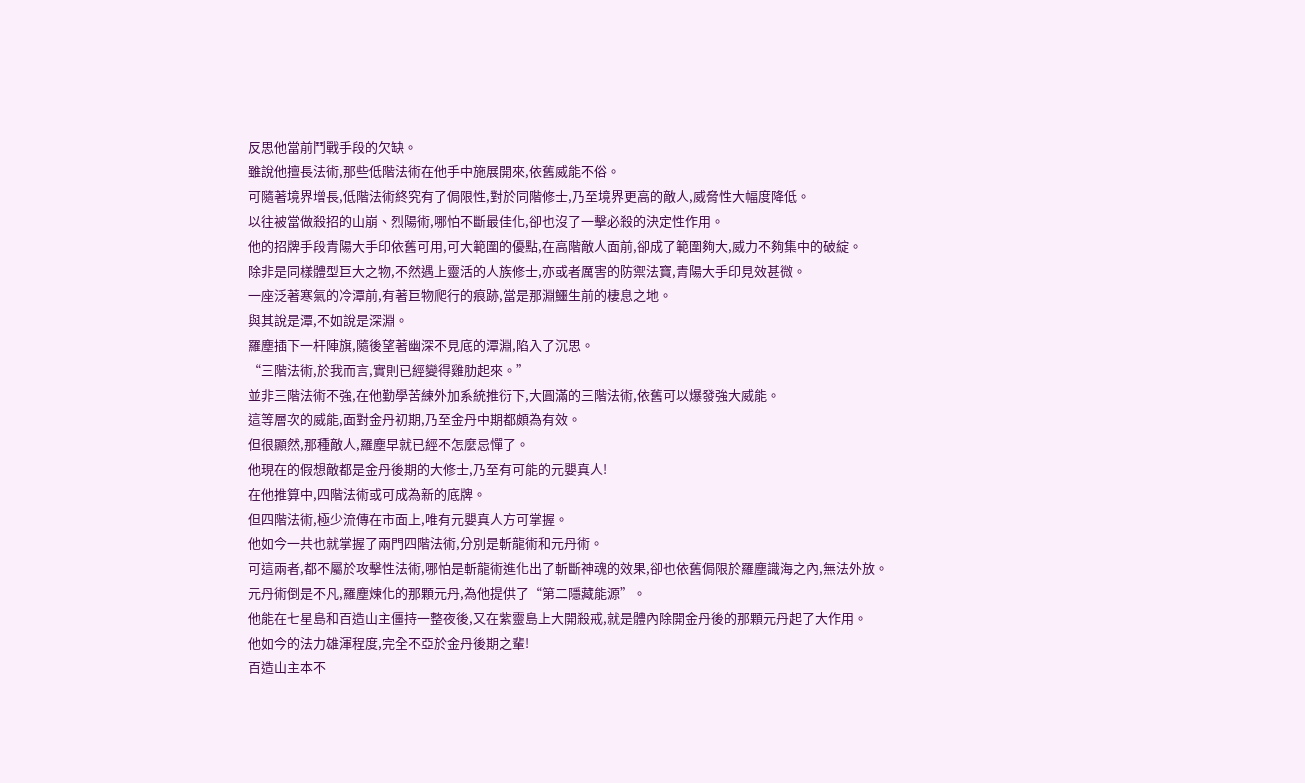反思他當前鬥戰手段的欠缺。
雖說他擅長法術,那些低階法術在他手中施展開來,依舊威能不俗。
可隨著境界增長,低階法術終究有了侷限性,對於同階修士,乃至境界更高的敵人,威脅性大幅度降低。
以往被當做殺招的山崩、烈陽術,哪怕不斷最佳化,卻也沒了一擊必殺的決定性作用。
他的招牌手段青陽大手印依舊可用,可大範圍的優點,在高階敵人面前,卻成了範圍夠大,威力不夠集中的破綻。
除非是同樣體型巨大之物,不然遇上靈活的人族修士,亦或者厲害的防禦法寶,青陽大手印見效甚微。
一座泛著寒氣的冷潭前,有著巨物爬行的痕跡,當是那淵鱷生前的棲息之地。
與其說是潭,不如說是深淵。
羅塵插下一杆陣旗,隨後望著幽深不見底的潭淵,陷入了沉思。
“三階法術,於我而言,實則已經變得雞肋起來。”
並非三階法術不強,在他勤學苦練外加系統推衍下,大圓滿的三階法術,依舊可以爆發強大威能。
這等層次的威能,面對金丹初期,乃至金丹中期都頗為有效。
但很顯然,那種敵人,羅塵早就已經不怎麼忌憚了。
他現在的假想敵都是金丹後期的大修士,乃至有可能的元嬰真人!
在他推算中,四階法術或可成為新的底牌。
但四階法術,極少流傳在市面上,唯有元嬰真人方可掌握。
他如今一共也就掌握了兩門四階法術,分別是斬龍術和元丹術。
可這兩者,都不屬於攻擊性法術,哪怕是斬龍術進化出了斬斷神魂的效果,卻也依舊侷限於羅塵識海之內,無法外放。
元丹術倒是不凡,羅塵煉化的那顆元丹,為他提供了“第二隱藏能源”。
他能在七星島和百造山主僵持一整夜後,又在紫靈島上大開殺戒,就是體內除開金丹後的那顆元丹起了大作用。
他如今的法力雄渾程度,完全不亞於金丹後期之輩!
百造山主本不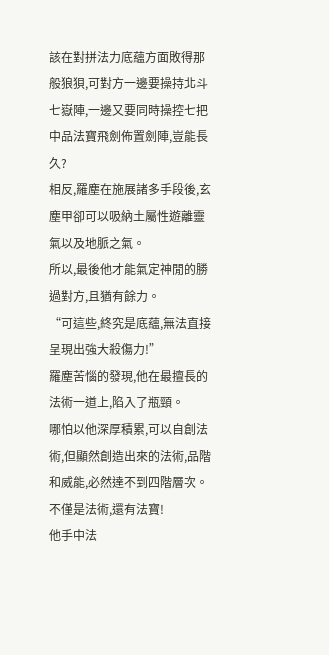該在對拼法力底蘊方面敗得那般狼狽,可對方一邊要操持北斗七嶽陣,一邊又要同時操控七把中品法寶飛劍佈置劍陣,豈能長久?
相反,羅塵在施展諸多手段後,玄塵甲卻可以吸納土屬性遊離靈氣以及地脈之氣。
所以,最後他才能氣定神閒的勝過對方,且猶有餘力。
“可這些,終究是底蘊,無法直接呈現出強大殺傷力!”
羅塵苦惱的發現,他在最擅長的法術一道上,陷入了瓶頸。
哪怕以他深厚積累,可以自創法術,但顯然創造出來的法術,品階和威能,必然達不到四階層次。
不僅是法術,還有法寶!
他手中法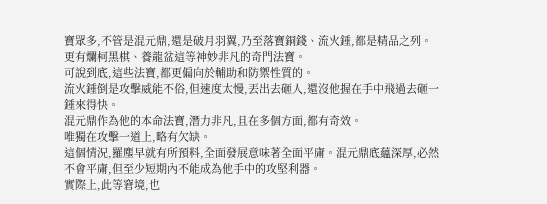寶眾多,不管是混元鼎,還是破月羽翼,乃至落寶銅錢、流火錘,都是精品之列。
更有爛柯黑棋、養龍盆這等神妙非凡的奇門法寶。
可說到底,這些法寶,都更偏向於輔助和防禦性質的。
流火錘倒是攻擊威能不俗,但速度太慢,丟出去砸人,還沒他握在手中飛過去砸一錘來得快。
混元鼎作為他的本命法寶,潛力非凡,且在多個方面,都有奇效。
唯獨在攻擊一道上,略有欠缺。
這個情況,羅塵早就有所預料,全面發展意味著全面平庸。混元鼎底蘊深厚,必然不會平庸,但至少短期內不能成為他手中的攻堅利器。
實際上,此等窘境,也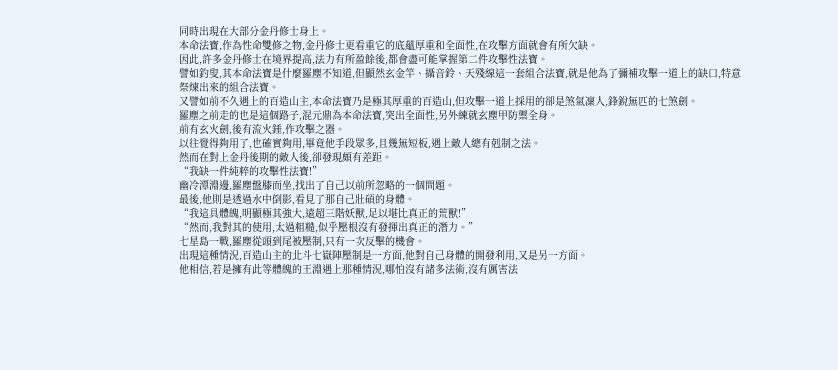同時出現在大部分金丹修士身上。
本命法寶,作為性命雙修之物,金丹修士更看重它的底蘊厚重和全面性,在攻擊方面就會有所欠缺。
因此,許多金丹修士在境界提高,法力有所盈餘後,都會盡可能掌握第二件攻擊性法寶。
譬如釣叟,其本命法寶是什麼羅塵不知道,但顯然玄金竿、攝音鈴、天殘線這一套組合法寶,就是他為了彌補攻擊一道上的缺口,特意祭煉出來的組合法寶。
又譬如前不久遇上的百造山主,本命法寶乃是極其厚重的百造山,但攻擊一道上採用的卻是煞氣凜人,鋒銳無匹的七煞劍。
羅塵之前走的也是這個路子,混元鼎為本命法寶,突出全面性,另外練就玄塵甲防禦全身。
前有玄火劍,後有流火錘,作攻擊之器。
以往覺得夠用了,也確實夠用,畢竟他手段眾多,且幾無短板,遇上敵人總有剋制之法。
然而在對上金丹後期的敵人後,卻發現頗有差距。
“我缺一件純粹的攻擊性法寶!”
幽冷潭淵邊,羅塵盤膝而坐,找出了自己以前所忽略的一個問題。
最後,他則是透過水中倒影,看見了那自己壯碩的身體。
“我這具體魄,明顯極其強大,遠超三階妖獸,足以堪比真正的荒獸!”
“然而,我對其的使用,太過粗糙,似乎壓根沒有發揮出真正的潛力。”
七星島一戰,羅塵從頭到尾被壓制,只有一次反擊的機會。
出現這種情況,百造山主的北斗七嶽陣壓制是一方面,他對自己身體的開發利用,又是另一方面。
他相信,若是擁有此等體魄的王淵遇上那種情況,哪怕沒有諸多法術,沒有厲害法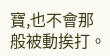寶,也不會那般被動挨打。